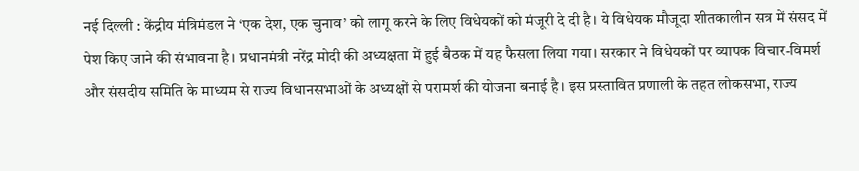नई दिल्ली : केंद्रीय मंत्रिमंडल ने ‘एक देश, एक चुनाव’ को लागू करने के लिए विधेयकों को मंजूरी दे दी है। ये विधेयक मौजूदा शीतकालीन सत्र में संसद में पेश किए जाने की संभावना है। प्रधानमंत्री नरेंद्र मोदी की अध्यक्षता में हुई बैठक में यह फैसला लिया गया। सरकार ने विधेयकों पर व्यापक विचार-विमर्श और संसदीय समिति के माध्यम से राज्य विधानसभाओं के अध्यक्षों से परामर्श की योजना बनाई है। इस प्रस्तावित प्रणाली के तहत लोकसभा, राज्य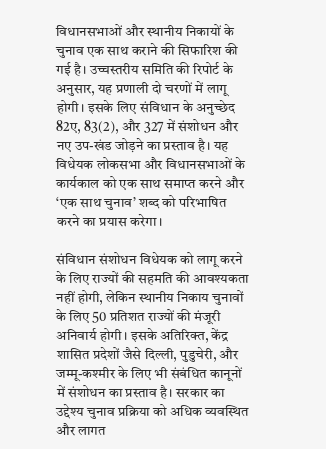विधानसभाओं और स्थानीय निकायों के चुनाव एक साथ कराने की सिफारिश की गई है। उच्चस्तरीय समिति की रिपोर्ट के अनुसार, यह प्रणाली दो चरणों में लागू होगी। इसके लिए संविधान के अनुच्छेद 82ए, 83(2), और 327 में संशोधन और नए उप-खंड जोड़ने का प्रस्ताव है। यह विधेयक लोकसभा और विधानसभाओं के कार्यकाल को एक साथ समाप्त करने और ‘एक साथ चुनाव’ शब्द को परिभाषित करने का प्रयास करेगा।

संविधान संशोधन विधेयक को लागू करने के लिए राज्यों की सहमति की आवश्यकता नहीं होगी, लेकिन स्थानीय निकाय चुनावों के लिए 50 प्रतिशत राज्यों की मंजूरी अनिवार्य होगी। इसके अतिरिक्त, केंद्र शासित प्रदेशों जैसे दिल्ली, पुडुचेरी, और जम्मू-कश्मीर के लिए भी संबंधित कानूनों में संशोधन का प्रस्ताव है। सरकार का उद्देश्य चुनाव प्रक्रिया को अधिक व्यवस्थित और लागत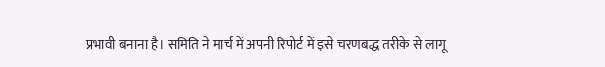प्रभावी बनाना है। समिति ने मार्च में अपनी रिपोर्ट में इसे चरणबद्ध तरीके से लागू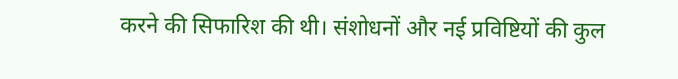करने की सिफारिश की थी। संशोधनों और नई प्रविष्टियों की कुल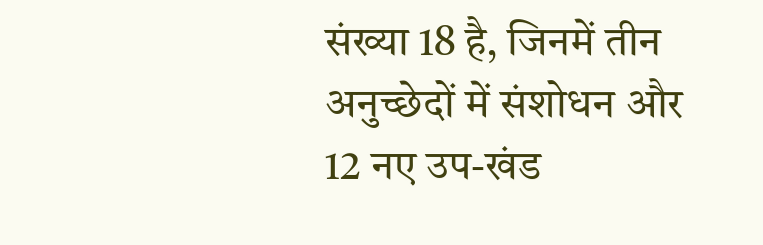संख्या 18 है, जिनमें तीन अनुच्छेदों में संशोधन और 12 नए उप-खंड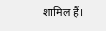शामिल हैं।